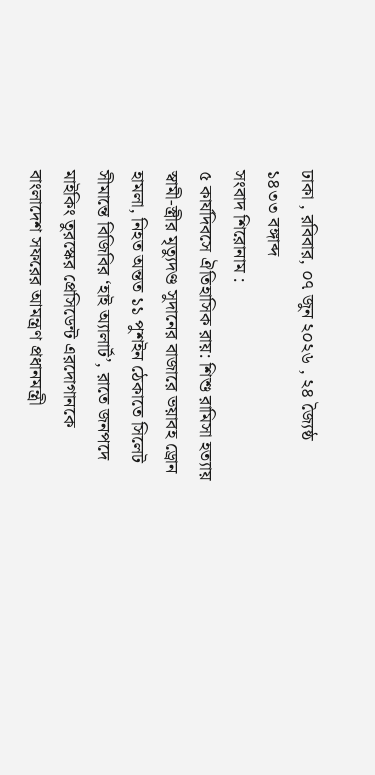ঢাকা , রবিবার, ০৭ জুন ২০২৬ , ২৪ জ্যৈষ্ঠ ১৪৩৩ বঙ্গাব্দ
সংবাদ শিরোনাম :
৫ কার্যদিবসে ঐতিহাসিক রায়: শিশু রামিসা হত্যায় স্বামী-স্ত্রীর মৃত্যুদণ্ড সুদানের বাজারে ভয়াবহ ড্রোন হামলা, নিহত অন্তত ১১ পুশইন ঠেকাতে সিলেট সীমান্তে বিজিবির ‘হাই অ্যালার্ট’, রাতে জনপদে মাইকিং তুরস্কের প্রেসিডেন্ট এরদোগানকে বাংলাদেশ সফরের আমন্ত্রণ প্রধানমন্ত্রী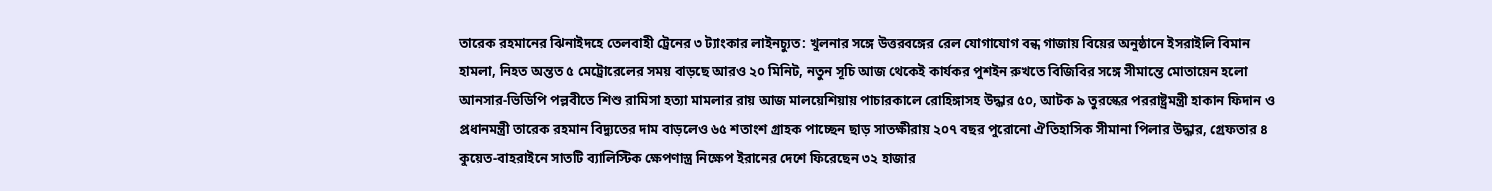তারেক রহমানের ঝিনাইদহে তেলবাহী ট্রেনের ৩ ট্যাংকার লাইনচ্যুত: খুলনার সঙ্গে উত্তরবঙ্গের রেল যোগাযোগ বন্ধ গাজায় বিয়ের অনুষ্ঠানে ইসরাইলি বিমান হামলা, নিহত অন্তত ৫ মেট্রোরেলের সময় বাড়ছে আরও ২০ মিনিট, নতুন সূচি আজ থেকেই কার্যকর পুশইন রুখতে বিজিবির সঙ্গে সীমান্তে মোতায়েন হলো আনসার-ভিডিপি পল্লবীতে শিশু রামিসা হত্যা মামলার রায় আজ মালয়েশিয়ায় পাচারকালে রোহিঙ্গাসহ উদ্ধার ৫০, আটক ৯ তুরস্কের পররাষ্ট্রমন্ত্রী হাকান ফিদান ও প্রধানমন্ত্রী তারেক রহমান বিদ্যুতের দাম বাড়লেও ৬৫ শতাংশ গ্রাহক পাচ্ছেন ছাড় সাতক্ষীরায় ২০৭ বছর পুরোনো ঐতিহাসিক সীমানা পিলার উদ্ধার, গ্রেফতার ৪ কুয়েত-বাহরাইনে সাতটি ব্যালিস্টিক ক্ষেপণাস্ত্র নিক্ষেপ ইরানের দেশে ফিরেছেন ৩২ হাজার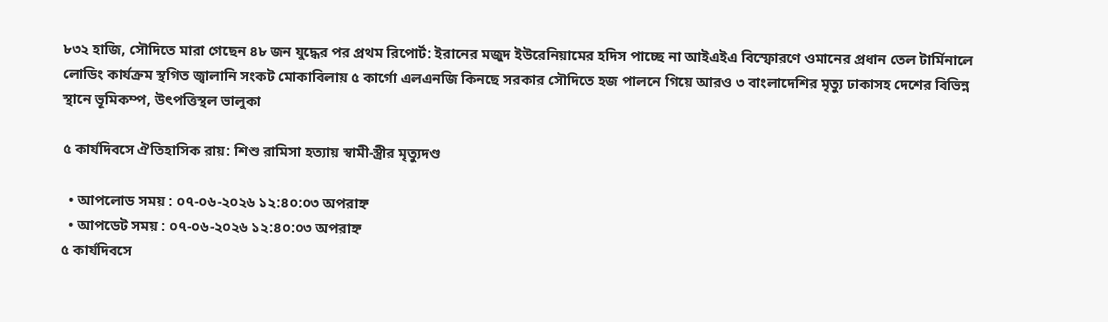৮৩২ হাজি, সৌদিতে মারা গেছেন ৪৮ জন যুদ্ধের পর প্রথম রিপোর্ট: ইরানের মজুদ ইউরেনিয়ামের হদিস পাচ্ছে না আইএইএ বিস্ফোরণে ওমানের প্রধান তেল টার্মিনালে লোডিং কার্যক্রম স্থগিত জ্বালানি সংকট মোকাবিলায় ৫ কার্গো এলএনজি কিনছে সরকার সৌদিতে হজ পালনে গিয়ে আরও ৩ বাংলাদেশির মৃত্যু ঢাকাসহ দেশের বিভিন্ন স্থানে ভূমিকম্প, উৎপত্তিস্থল ভালুকা

৫ কার্যদিবসে ঐতিহাসিক রায়: শিশু রামিসা হত্যায় স্বামী-স্ত্রীর মৃত্যুদণ্ড

  • আপলোড সময় : ০৭-০৬-২০২৬ ১২:৪০:০৩ অপরাহ্ন
  • আপডেট সময় : ০৭-০৬-২০২৬ ১২:৪০:০৩ অপরাহ্ন
৫ কার্যদিবসে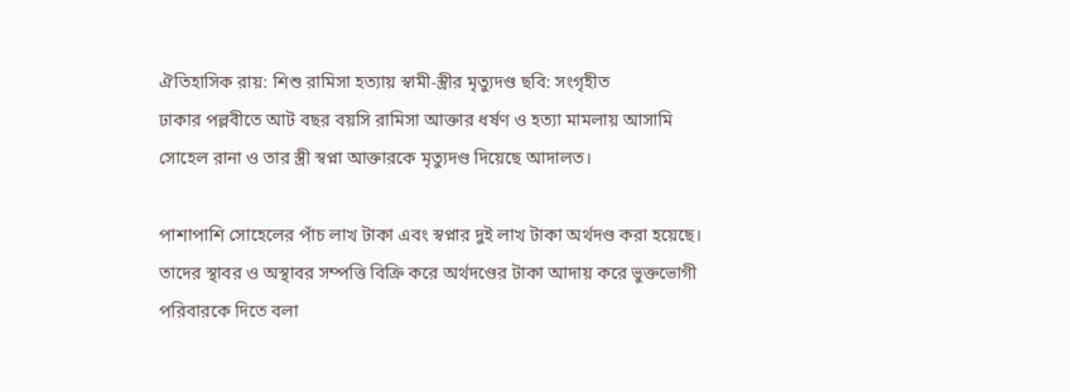ঐতিহাসিক রায়: শিশু রামিসা হত্যায় স্বামী-স্ত্রীর মৃত্যুদণ্ড ছবি: সংগৃহীত
ঢাকার পল্লবীতে আট বছর বয়সি রামিসা আক্তার ধর্ষণ ও হত্যা মামলায় আসামি সোহেল রানা ও তার স্ত্রী স্বপ্না আক্তারকে মৃত্যুদণ্ড দিয়েছে আদালত।

পাশাপাশি সোহেলের পাঁচ লাখ টাকা এবং স্বপ্নার দুই লাখ টাকা অর্থদণ্ড করা হয়েছে। তাদের স্থাবর ও অস্থাবর সম্পত্তি বিক্রি করে অর্থদণ্ডের টাকা আদায় করে ভুক্তভোগী পরিবারকে দিতে বলা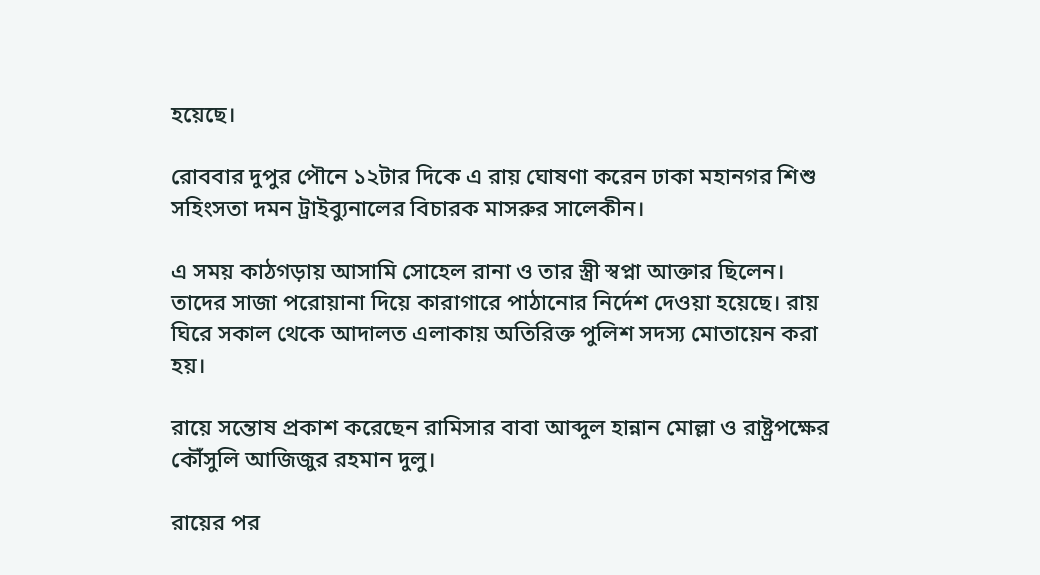হয়েছে।

রোববার দুপুর পৌনে ১২টার দিকে এ রায় ঘোষণা করেন ঢাকা মহানগর শিশু সহিংসতা দমন ট্রাইব্যুনালের বিচারক মাসরুর সালেকীন।

এ সময় কাঠগড়ায় আসামি সোহেল রানা ও তার স্ত্রী স্বপ্না আক্তার ছিলেন। তাদের সাজা পরোয়ানা দিয়ে কারাগারে পাঠানোর নির্দেশ দেওয়া হয়েছে। রায় ঘিরে সকাল থেকে আদালত এলাকায় অতিরিক্ত পুলিশ সদস্য মোতায়েন করা হয়।

রায়ে সন্তোষ প্রকাশ করেছেন রামিসার বাবা আব্দুল হান্নান মোল্লা ও রাষ্ট্রপক্ষের কৌঁসুলি আজিজুর রহমান দুলু।

রায়ের পর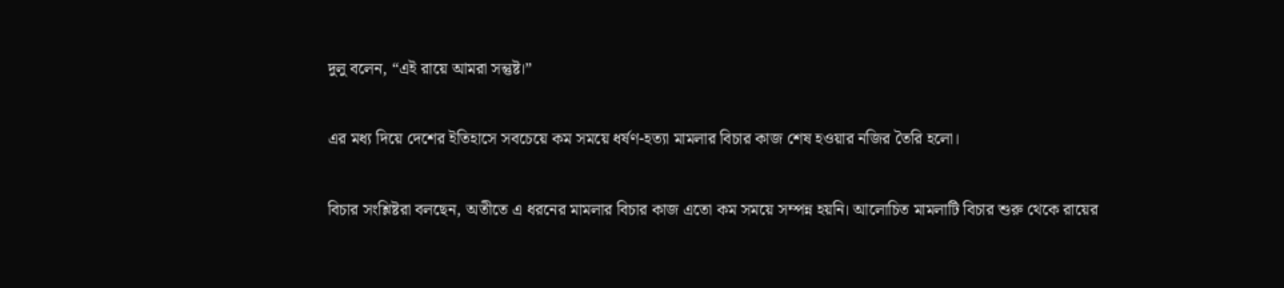দুলু বলেন, “এই রায়ে আমরা সন্তুষ্ট।”

এর মধ্য দিয়ে দেশের ইতিহাসে সবচেয়ে কম সময়ে ধর্ষণ-হত্যা মামলার বিচার কাজ শেষ হওয়ার নজির তৈরি হলো।

বিচার সংশ্লিষ্টরা বলছেন, অতীতে এ ধরনের মামলার বিচার কাজ এতো কম সময়ে সম্পন্ন হয়নি। আলোচিত মামলাটি বিচার শুরু থেকে রায়ের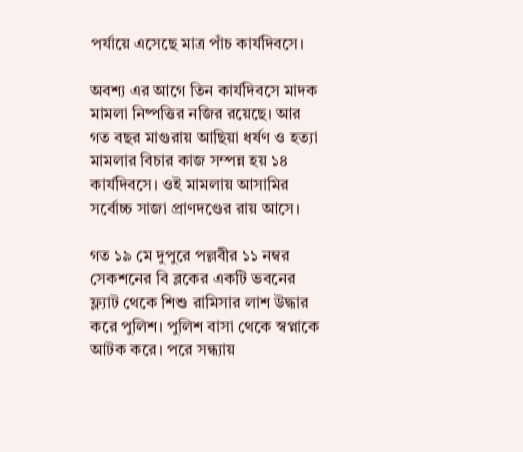পর্যায়ে এসেছে মাত্র পাঁচ কার্যদিবসে।

অবশ্য এর আগে তিন কার্যদিবসে মাদক মামলা নিষ্পত্তির নজির রয়েছে। আর গত বছর মাগুরায় আছিয়া ধর্ষণ ও হত্যা মামলার বিচার কাজ সম্পন্ন হয় ১৪ কার্যদিবসে। ওই মামলায় আসামির সর্বোচ্চ সাজা প্রাণদণ্ডের রায় আসে।

গত ১৯ মে দুপুরে পল্লবীর ১১ নম্বর সেকশনের বি ব্লকের একটি ভবনের ফ্ল্যাট থেকে শিশু রামিসার লাশ উদ্ধার করে পুলিশ। পুলিশ বাসা থেকে স্বপ্নাকে আটক করে। পরে সন্ধ্যায়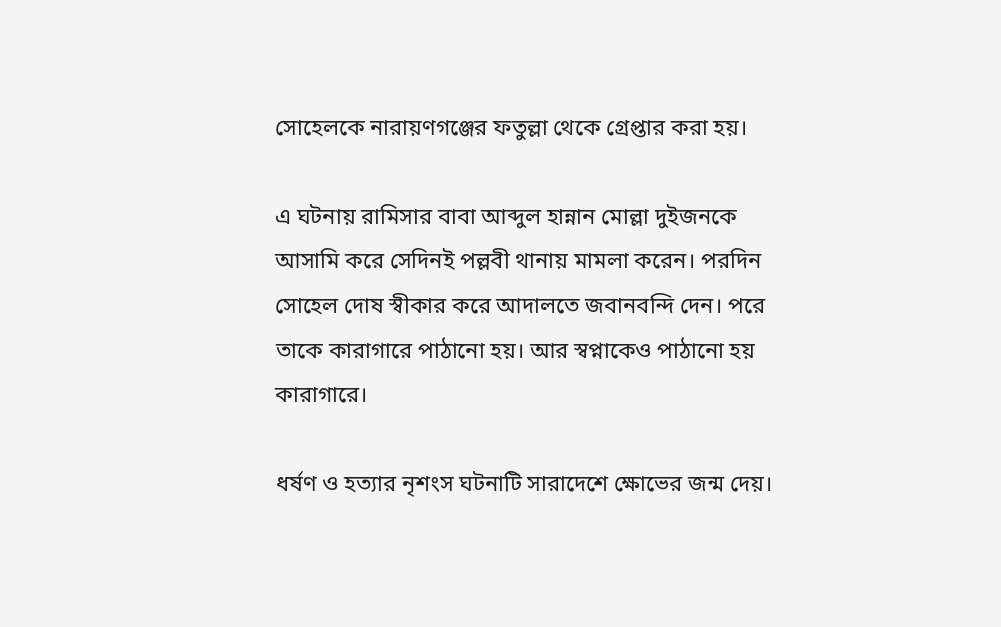সোহেলকে নারায়ণগঞ্জের ফতুল্লা থেকে গ্রেপ্তার করা হয়।

এ ঘটনায় রামিসার বাবা আব্দুল হান্নান মোল্লা দুইজনকে আসামি করে সেদিনই পল্লবী থানায় মামলা করেন। পরদিন সোহেল দোষ স্বীকার করে আদালতে জবানবন্দি দেন। পরে তাকে কারাগারে পাঠানো হয়। আর স্বপ্নাকেও পাঠানো হয় কারাগারে।

ধর্ষণ ও হত্যার নৃশংস ঘটনাটি সারাদেশে ক্ষোভের জন্ম দেয়।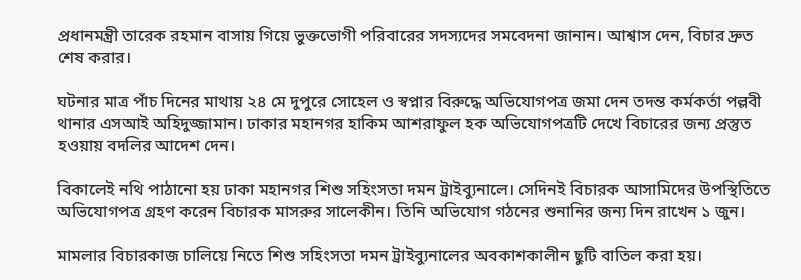প্রধানমন্ত্রী তারেক রহমান বাসায় গিয়ে ভুক্তভোগী পরিবারের সদস্যদের সমবেদনা জানান। আশ্বাস দেন, বিচার দ্রুত শেষ করার।

ঘটনার মাত্র পাঁচ দিনের মাথায় ২৪ মে দুপুরে সোহেল ও স্বপ্নার বিরুদ্ধে অভিযোগপত্র জমা দেন তদন্ত কর্মকর্তা পল্লবী থানার এসআই অহিদুজ্জামান। ঢাকার মহানগর হাকিম আশরাফুল হক অভিযোগপত্রটি দেখে বিচারের জন্য প্রস্তুত হওয়ায় বদলির আদেশ দেন।

বিকালেই নথি পাঠানো হয় ঢাকা মহানগর শিশু সহিংসতা দমন ট্রাইব্যুনালে। সেদিনই বিচারক আসামিদের উপস্থিতিতে অভিযোগপত্র গ্রহণ করেন বিচারক মাসরুর সালেকীন। তিনি অভিযোগ গঠনের শুনানির জন্য দিন রাখেন ১ জুন।

মামলার বিচারকাজ চালিয়ে নিতে শিশু সহিংসতা দমন ট্রাইব্যুনালের অবকাশকালীন ছুটি বাতিল করা হয়।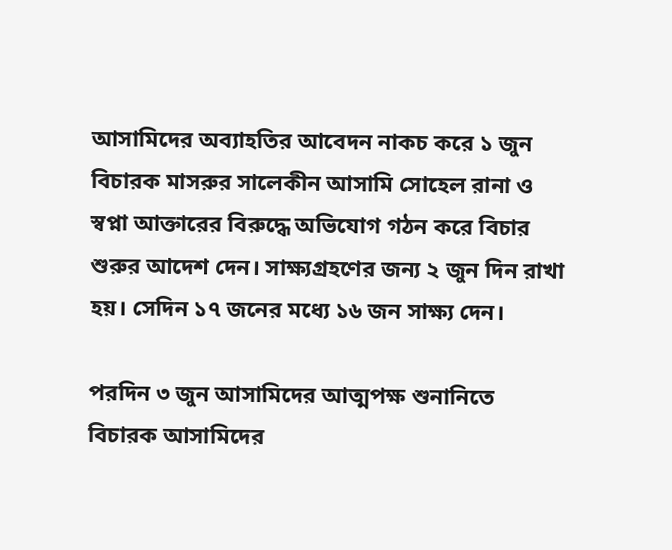আসামিদের অব্যাহতির আবেদন নাকচ করে ১ জুন বিচারক মাসরুর সালেকীন আসামি সোহেল রানা ও স্বপ্না আক্তারের বিরুদ্ধে অভিযোগ গঠন করে বিচার শুরুর আদেশ দেন। সাক্ষ্যগ্রহণের জন্য ২ জুন দিন রাখা হয়। সেদিন ১৭ জনের মধ্যে ১৬ জন সাক্ষ্য দেন।

পরদিন ৩ জুন আসামিদের আত্মপক্ষ শুনানিতে বিচারক আসামিদের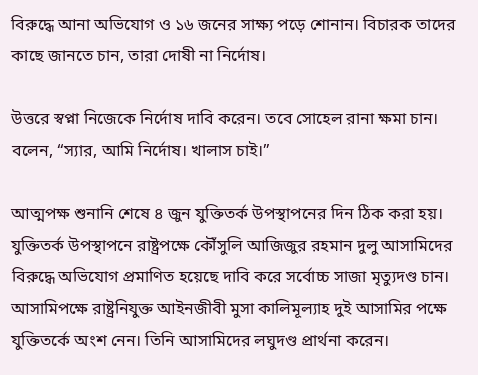বিরুদ্ধে আনা অভিযোগ ও ১৬ জনের সাক্ষ্য পড়ে শোনান। বিচারক তাদের কাছে জানতে চান, তারা দোষী না নির্দোষ।

উত্তরে স্বপ্না নিজেকে নির্দোষ দাবি করেন। তবে সোহেল রানা ক্ষমা চান। বলেন, “স্যার, আমি নির্দোষ। খালাস চাই।”

আত্মপক্ষ শুনানি শেষে ৪ জুন যুক্তিতর্ক উপস্থাপনের দিন ঠিক করা হয়। যুক্তিতর্ক উপস্থাপনে রাষ্ট্রপক্ষে কৌঁসুলি আজিজুর রহমান দুলু আসামিদের বিরুদ্ধে অভিযোগ প্রমাণিত হয়েছে দাবি করে সর্বোচ্চ সাজা মৃত্যুদণ্ড চান। আসামিপক্ষে রাষ্ট্রনিযুক্ত আইনজীবী মুসা কালিমূল্যাহ দুই আসামির পক্ষে যুক্তিতর্কে অংশ নেন। তিনি আসামিদের লঘুদণ্ড প্রার্থনা করেন।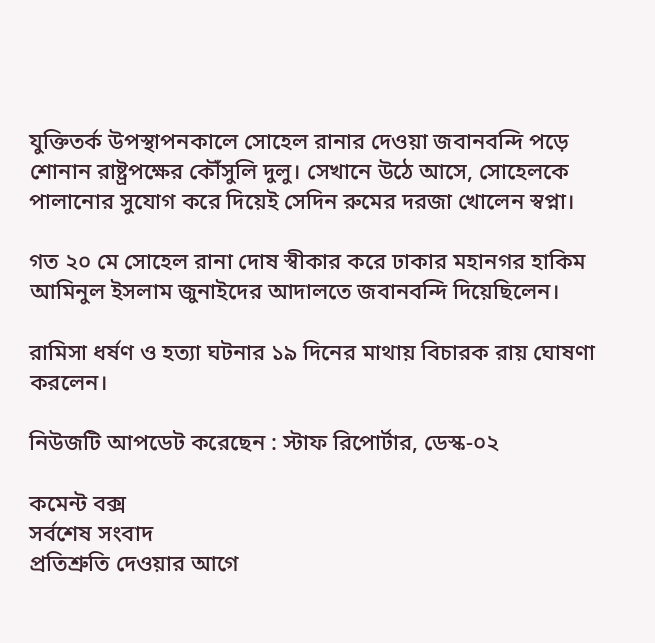যুক্তিতর্ক উপস্থাপনকালে সোহেল রানার দেওয়া জবানবন্দি পড়ে শোনান রাষ্ট্রপক্ষের কৌঁসুলি দুলু। সেখানে উঠে আসে, সোহেলকে পালানোর সুযোগ করে দিয়েই সেদিন রুমের দরজা খোলেন স্বপ্না।

গত ২০ মে সোহেল রানা দোষ স্বীকার করে ঢাকার মহানগর হাকিম আমিনুল ইসলাম জুনাইদের আদালতে জবানবন্দি দিয়েছিলেন।

রামিসা ধর্ষণ ও হত্যা ঘটনার ১৯ দিনের মাথায় বিচারক রায় ঘোষণা করলেন।

নিউজটি আপডেট করেছেন : স্টাফ রিপোর্টার, ডেস্ক-০২

কমেন্ট বক্স
সর্বশেষ সংবাদ
প্রতিশ্রুতি দেওয়ার আগে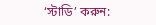‘স্টাডি’ করুন: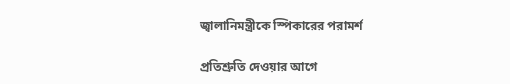জ্বালানিমন্ত্রীকে স্পিকারের পরামর্শ

প্রতিশ্রুতি দেওয়ার আগে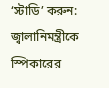‘স্টাডি’ করুন: জ্বালানিমন্ত্রীকে স্পিকারের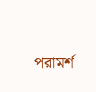পরামর্শ